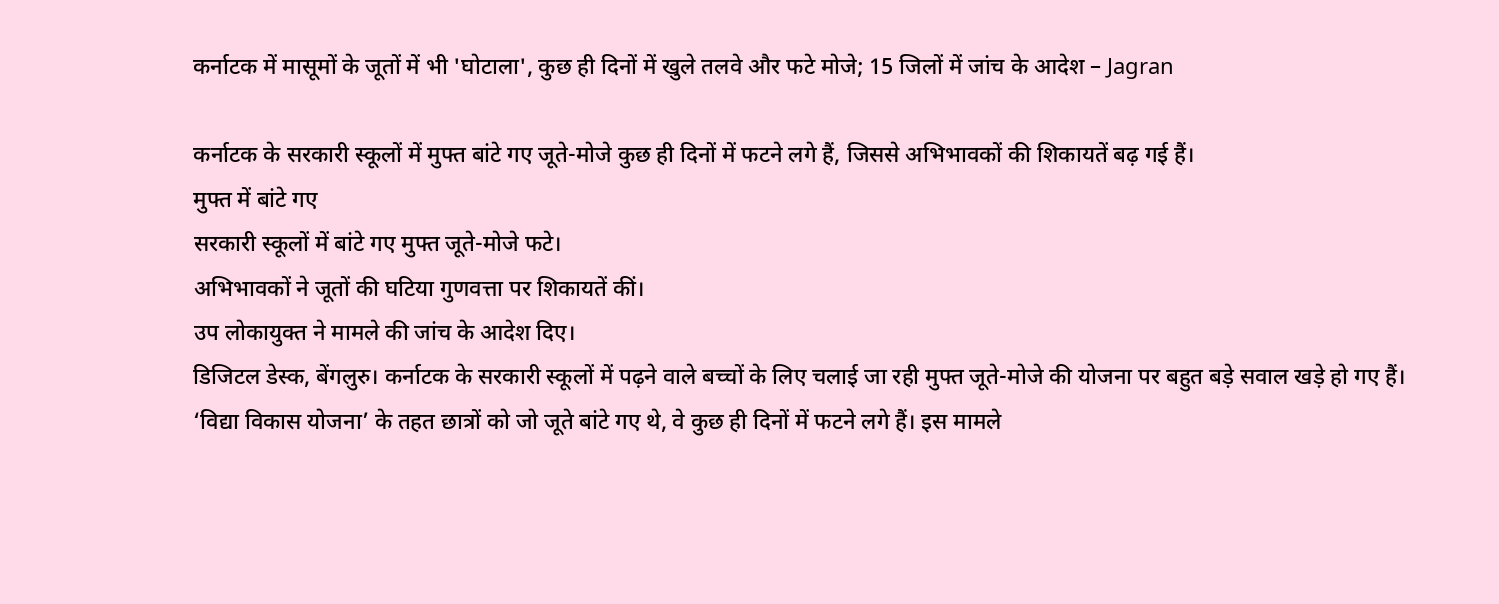कर्नाटक में मासूमों के जूतों में भी 'घोटाला', कुछ ही दिनों में खुले तलवे और फटे मोजे; 15 जिलों में जांच के आदेश – Jagran

कर्नाटक के सरकारी स्कूलों में मुफ्त बांटे गए जूते-मोजे कुछ ही दिनों में फटने लगे हैं, जिससे अभिभावकों की शिकायतें बढ़ गई हैं।
मुफ्त में बांटे गए
सरकारी स्कूलों में बांटे गए मुफ्त जूते-मोजे फटे।
अभिभावकों ने जूतों की घटिया गुणवत्ता पर शिकायतें कीं।
उप लोकायुक्त ने मामले की जांच के आदेश दिए।
डिजिटल डेस्क, बेंगलुरु। कर्नाटक के सरकारी स्कूलों में पढ़ने वाले बच्चों के लिए चलाई जा रही मुफ्त जूते-मोजे की योजना पर बहुत बड़े सवाल खड़े हो गए हैं। ‘विद्या विकास योजना’ के तहत छात्रों को जो जूते बांटे गए थे, वे कुछ ही दिनों में फटने लगे हैं। इस मामले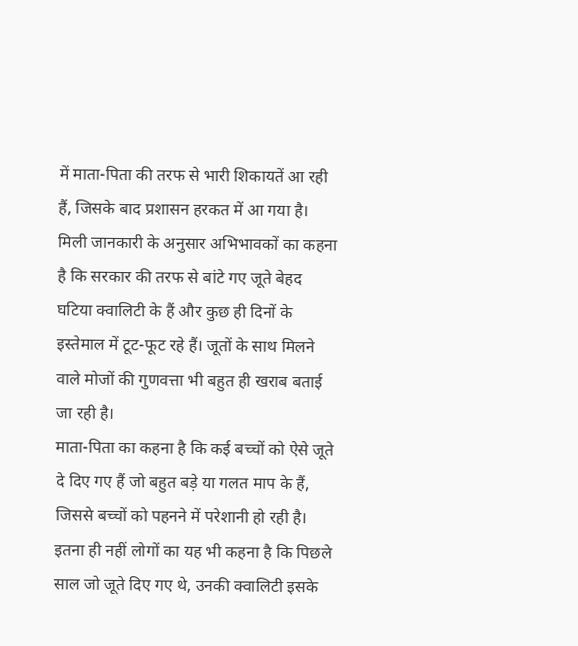में माता-पिता की तरफ से भारी शिकायतें आ रही हैं, जिसके बाद प्रशासन हरकत में आ गया है।
मिली जानकारी के अनुसार अभिभावकों का कहना है कि सरकार की तरफ से बांटे गए जूते बेहद घटिया क्वालिटी के हैं और कुछ ही दिनों के इस्तेमाल में टूट-फूट रहे हैं। जूतों के साथ मिलने वाले मोजों की गुणवत्ता भी बहुत ही खराब बताई जा रही है।
माता-पिता का कहना है कि कई बच्चों को ऐसे जूते दे दिए गए हैं जो बहुत बड़े या गलत माप के हैं, जिससे बच्चों को पहनने में परेशानी हो रही है। इतना ही नहीं लोगों का यह भी कहना है कि पिछले साल जो जूते दिए गए थे, उनकी क्वालिटी इसके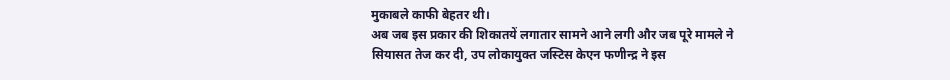मुकाबले काफी बेहतर थी।
अब जब इस प्रकार की शिकातयें लगातार सामने आने लगी और जब पूरे मामले ने सियासत तेज कर दी, उप लोकायुक्त जस्टिस केएन फणीन्द्र ने इस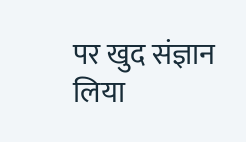पर खुद संज्ञान लिया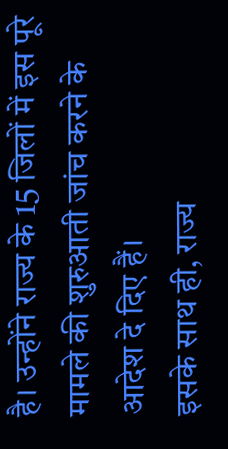है। उन्होंने राज्य के 15 जिलों में इस पूरे मामले की शुरुआती जांच करने के आदेश दे दिए हैं।
इसके साथ ही, राज्य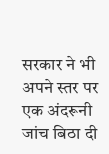सरकार ने भी अपने स्तर पर एक अंदरूनी जांच बिठा दी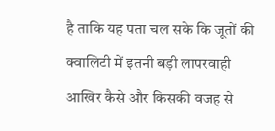है ताकि यह पता चल सके कि जूतों की क्वालिटी में इतनी बड़ी लापरवाही आखिर कैसे और किसकी वजह से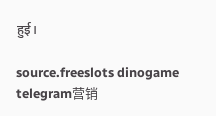हुई।

source.freeslots dinogame telegram营销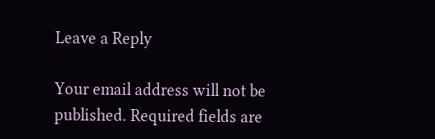Leave a Reply

Your email address will not be published. Required fields are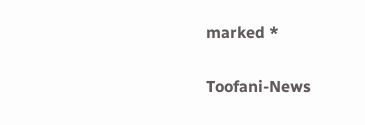marked *

Toofani-News